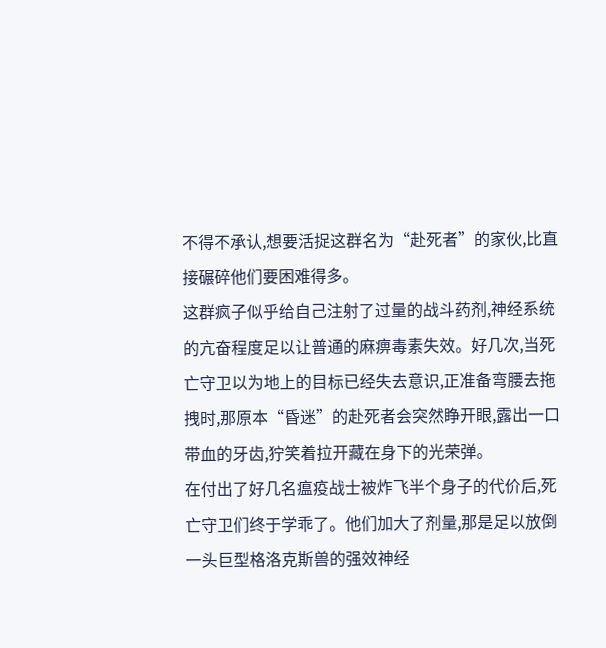不得不承认,想要活捉这群名为“赴死者”的家伙,比直接碾碎他们要困难得多。
这群疯子似乎给自己注射了过量的战斗药剂,神经系统的亢奋程度足以让普通的麻痹毒素失效。好几次,当死亡守卫以为地上的目标已经失去意识,正准备弯腰去拖拽时,那原本“昏迷”的赴死者会突然睁开眼,露出一口带血的牙齿,狞笑着拉开藏在身下的光荣弹。
在付出了好几名瘟疫战士被炸飞半个身子的代价后,死亡守卫们终于学乖了。他们加大了剂量,那是足以放倒一头巨型格洛克斯兽的强效神经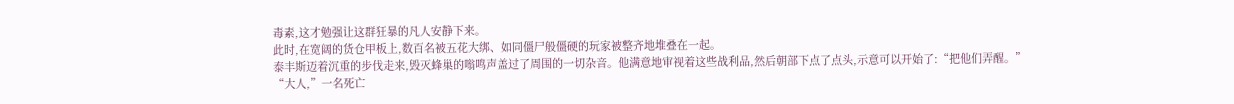毒素,这才勉强让这群狂暴的凡人安静下来。
此时,在宽阔的货仓甲板上,数百名被五花大绑、如同僵尸般僵硬的玩家被整齐地堆叠在一起。
泰丰斯迈着沉重的步伐走来,毁灭蜂巢的嗡鸣声盖过了周围的一切杂音。他满意地审视着这些战利品,然后朝部下点了点头,示意可以开始了:“把他们弄醒。”
“大人,”一名死亡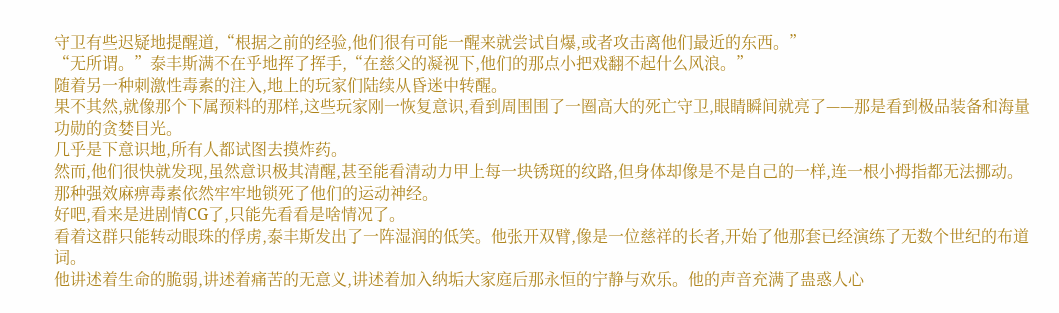守卫有些迟疑地提醒道,“根据之前的经验,他们很有可能一醒来就尝试自爆,或者攻击离他们最近的东西。”
“无所谓。”泰丰斯满不在乎地挥了挥手,“在慈父的凝视下,他们的那点小把戏翻不起什么风浪。”
随着另一种刺激性毒素的注入,地上的玩家们陆续从昏迷中转醒。
果不其然,就像那个下属预料的那样,这些玩家刚一恢复意识,看到周围围了一圈高大的死亡守卫,眼睛瞬间就亮了——那是看到极品装备和海量功勋的贪婪目光。
几乎是下意识地,所有人都试图去摸炸药。
然而,他们很快就发现,虽然意识极其清醒,甚至能看清动力甲上每一块锈斑的纹路,但身体却像是不是自己的一样,连一根小拇指都无法挪动。那种强效麻痹毒素依然牢牢地锁死了他们的运动神经。
好吧,看来是进剧情CG了,只能先看看是啥情况了。
看着这群只能转动眼珠的俘虏,泰丰斯发出了一阵湿润的低笑。他张开双臂,像是一位慈祥的长者,开始了他那套已经演练了无数个世纪的布道词。
他讲述着生命的脆弱,讲述着痛苦的无意义,讲述着加入纳垢大家庭后那永恒的宁静与欢乐。他的声音充满了蛊惑人心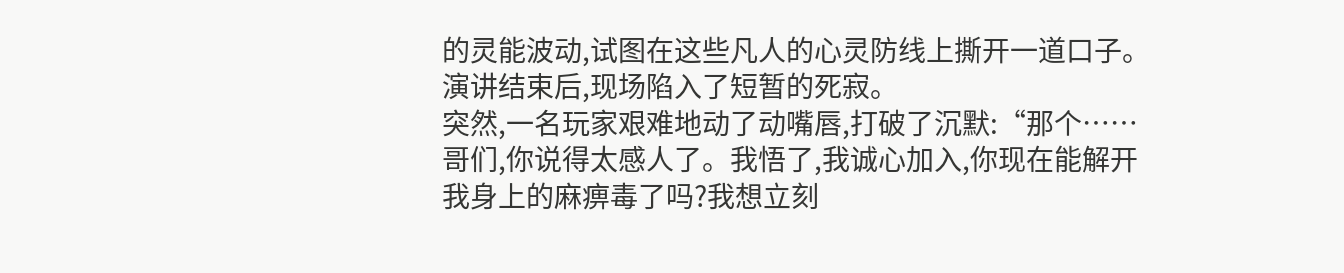的灵能波动,试图在这些凡人的心灵防线上撕开一道口子。
演讲结束后,现场陷入了短暂的死寂。
突然,一名玩家艰难地动了动嘴唇,打破了沉默:“那个……哥们,你说得太感人了。我悟了,我诚心加入,你现在能解开我身上的麻痹毒了吗?我想立刻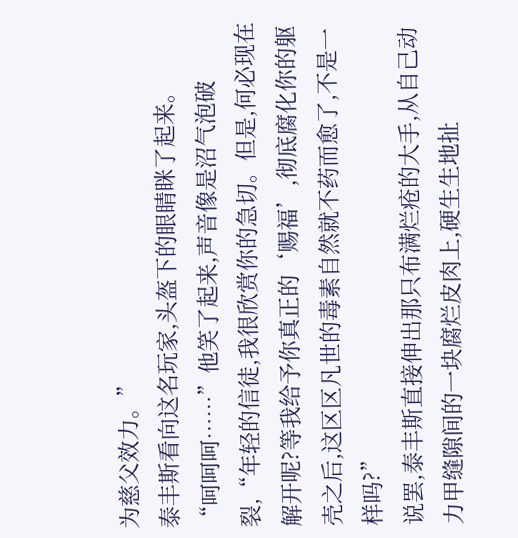为慈父效力。”
泰丰斯看向这名玩家,头盔下的眼睛眯了起来。
“呵呵呵……”他笑了起来,声音像是沼气泡破裂,“年轻的信徒,我很欣赏你的急切。但是,何必现在解开呢?等我给予你真正的‘赐福’,彻底腐化你的躯壳之后,这区区凡世的毒素自然就不药而愈了,不是一样吗?”
说罢,泰丰斯直接伸出那只布满烂疮的大手,从自己动力甲缝隙间的一块腐烂皮肉上,硬生生地扯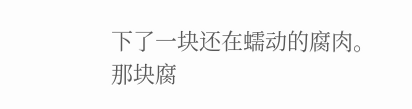下了一块还在蠕动的腐肉。
那块腐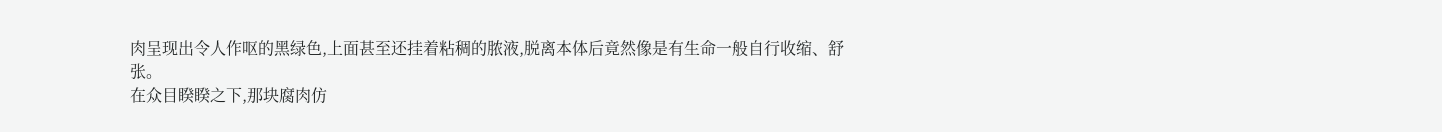肉呈现出令人作呕的黑绿色,上面甚至还挂着粘稠的脓液,脱离本体后竟然像是有生命一般自行收缩、舒张。
在众目睽睽之下,那块腐肉仿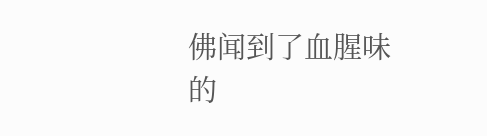佛闻到了血腥味的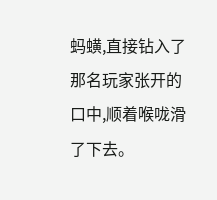蚂蟥,直接钻入了那名玩家张开的口中,顺着喉咙滑了下去。